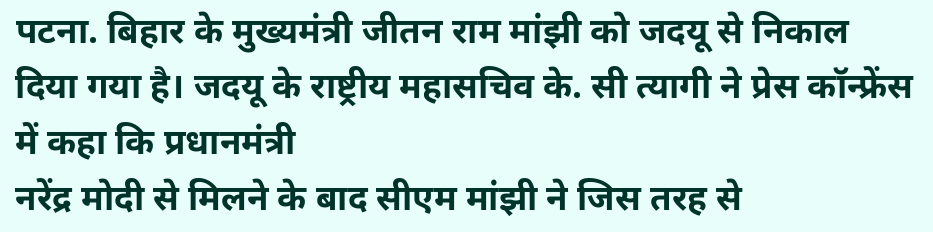पटना. बिहार के मुख्यमंत्री जीतन राम मांझी को जदयू से निकाल दिया गया है। जदयू के राष्ट्रीय महासचिव के. सी त्यागी ने प्रेस कॉन्फ्रेंस में कहा कि प्रधानमंत्री
नरेंद्र मोदी से मिलने के बाद सीएम मांझी ने जिस तरह से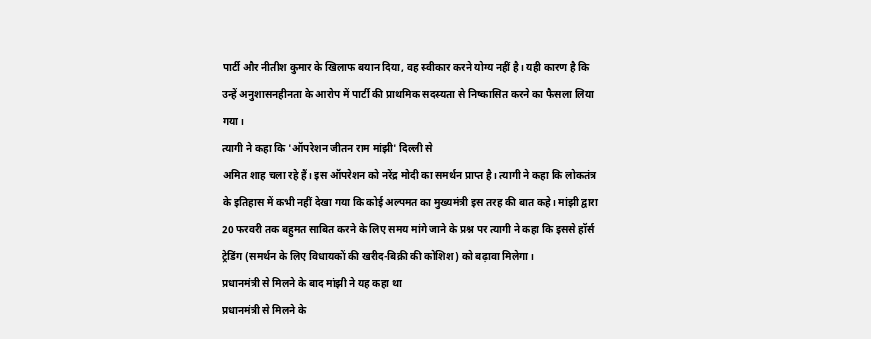पार्टी और नीतीश कुमार के खिलाफ बयान दिया, वह स्वीकार करने योग्य नहीं है। यही कारण है कि उन्हें अनुशासनहीनता के आरोप में पार्टी की प्राथमिक सदस्यता से निष्कासित करने का फैसला लिया गया।
त्यागी ने कहा कि 'ऑपरेशन जीतन राम मांझी' दिल्ली से
अमित शाह चला रहे हैं। इस ऑपरेशन को नरेंद्र मोदी का समर्थन प्राप्त है। त्यागी ने कहा कि लोकतंत्र के इतिहास में कभी नहीं देखा गया कि कोई अल्पमत का मुख्यमंत्री इस तरह की बात कहे। मांझी द्वारा 20 फरवरी तक बहुमत साबित करने के लिए समय मांगे जाने के प्रश्न पर त्यागी ने कहा कि इससे हॉर्स ट्रेडिंग (समर्थन के लिए विधायकों की खरीद-बिक्री की कोशिश) को बढ़ावा मिलेगा।
प्रधानमंत्री से मिलने के बाद मांझी ने यह कहा था
प्रधानमंत्री से मिलने के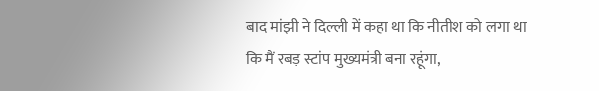बाद मांझी ने दिल्ली में कहा था कि नीतीश को लगा था कि मैं रबड़ स्टांप मुख्यमंत्री बना रहूंगा,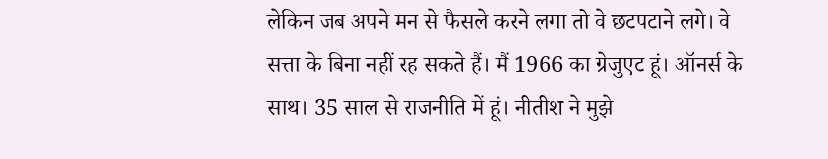लेकिन जब अपने मन से फैसले करने लगा तो वे छटपटाने लगे। वे सत्ता के बिना नहीं रह सकते हैं। मैं 1966 का ग्रेजुएट हूं। ऑनर्स के साथ। 35 साल से राजनीति में हूं। नीतीश ने मुझे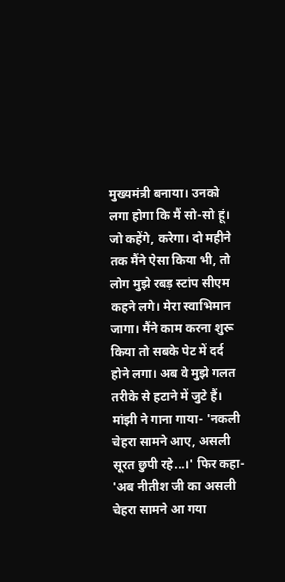मुख्यमंत्री बनाया। उनको लगा होगा कि मैं सो-सो हूं। जो कहेंगे, करेगा। दो महीने तक मैंने ऐसा किया भी, तो लोग मुझे रबड़ स्टांप सीएम कहने लगे। मेरा स्वाभिमान जागा। मैंने काम करना शुरू किया तो सबके पेट में दर्द होने लगा। अब वे मुझे गलत तरीके से हटाने में जुटे हैं।
मांझी ने गाना गाया- 'नकली चेहरा सामने आए, असली सूरत छुपी रहे...।' फिर कहा- 'अब नीतीश जी का असली चेहरा सामने आ गया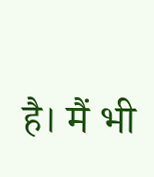है। मैं भी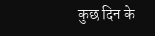कुछ दिन के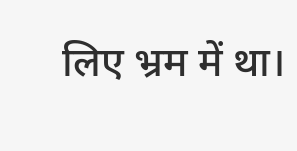लिए भ्रम में था।